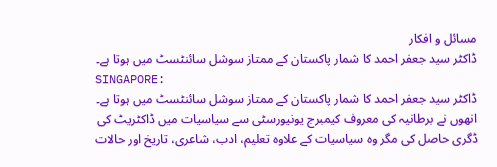مسائل و افکار
ڈاکٹر سید جعفر احمد کا شمار پاکستان کے ممتاز سوشل سائنٹسٹ میں ہوتا ہے۔
SINGAPORE:
ڈاکٹر سید جعفر احمد کا شمار پاکستان کے ممتاز سوشل سائنٹسٹ میں ہوتا ہے۔ انھوں نے برطانیہ کی معروف کیمبرج یونیورسٹی سے سیاسیات میں ڈاکٹریٹ کی ڈگری حاصل کی مگر وہ سیاسیات کے علاوہ تعلیم، ادب، شاعری، تاریخ اور حالات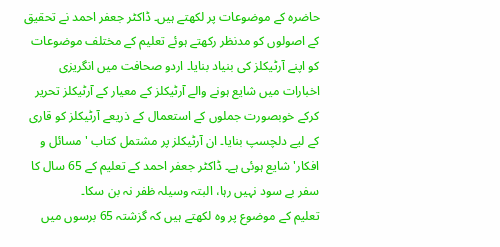حاضرہ کے موضوعات پر لکھتے ہیں۔ ڈاکٹر جعفر احمد نے تحقیق کے اصولوں کو مدنظر رکھتے ہوئے تعلیم کے مختلف موضوعات کو اپنے آرٹیکلز کی بنیاد بنایا۔ اردو صحافت میں انگریزی اخبارات میں شایع ہونے والے آرٹیکلز کے معیار کے آرٹیکلز تحریر کرکے خوبصورت جملوں کے استعمال کے ذریعے آرٹیکلز کو قاری کے لیے دلچسپ بنایا۔ ان آرٹیکلز پر مشتمل کتاب 'مسائل و افکار' شایع ہوئی ہے۔ ڈاکٹر جعفر احمد کے تعلیم کے 65 سال کا سفر بے سود نہیں رہا، البتہ وسیلہ ظفر نہ بن سکا۔
تعلیم کے موضوع پر وہ لکھتے ہیں کہ گزشتہ 65 برسوں میں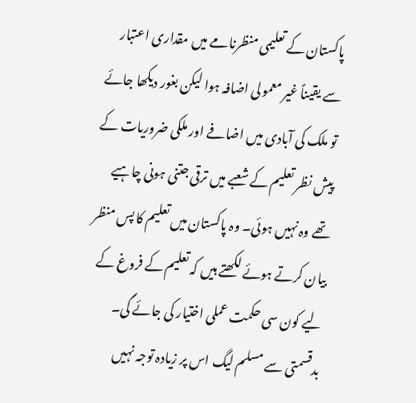پاکستان کے تعلیمی منظرنامے میں مقداری اعتبار سے یقیناً غیر معمولی اضافہ ہوا لیکن بغور دیکھا جائے تو ملک کی آبادی میں اضافے اور ملکی ضروریات کے پیش نظر تعلیم کے شعبے میں ترقی جتنی ہونی چاہیے تھے وہ نہیں ہوئی۔ وہ پاکستان میں تعلیم کا پس منظر بیان کرتے ہوئے لکھتے ہیں کہ تعلیم کے فروغ کے لیے کون سی حکمت عملی اختیار کی جائے گی۔ بدقسمتی سے مسلم لیگ اس پر زیادہ توجہ نہیں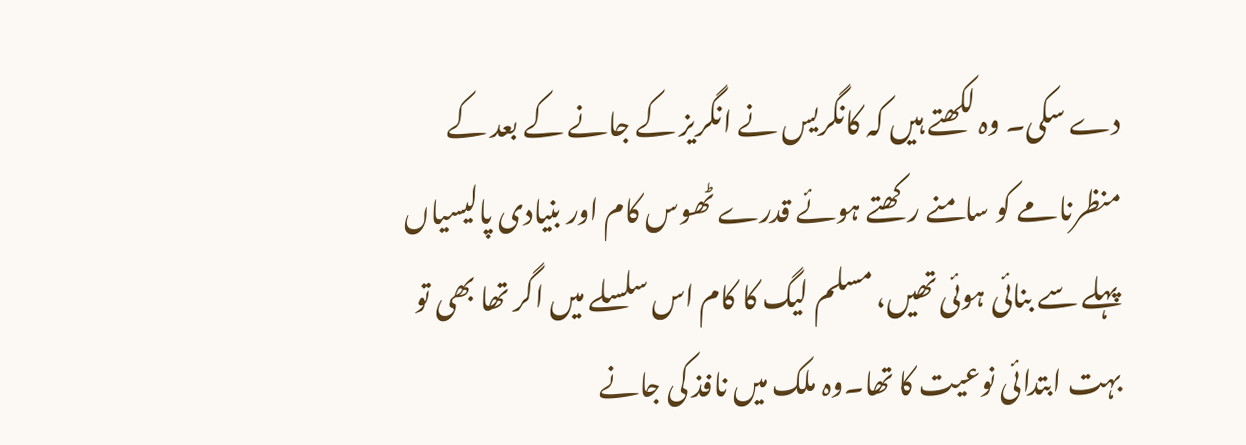دے سکی۔ وہ لکھتے ہیں کہ کانگریس نے انگریز کے جانے کے بعد کے منظرنامے کو سامنے رکھتے ہوئے قدرے ٹھوس کام اور بنیادی پالیسیاں پہلے سے بنائی ہوئی تھیں، مسلم لیگ کا کام اس سلسلے میں اگر تھا بھی تو بہت ابتدائی نوعیت کا تھا۔وہ ملک میں نافذ کی جانے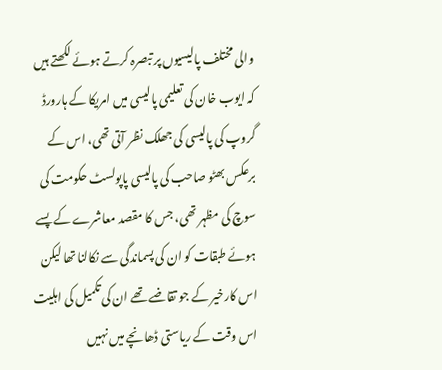والی مختلف پالیسیوں پر تبصرہ کرتے ہوئے لکھتے ہیں کہ ایوب خان کی تعلیمی پالیسی میں امریکا کے ہارورڈ گروپ کی پالیسی کی جھلک نظر آتی تھی، اس کے برعکس بھٹو صاحب کی پالیسی پاپولسٹ حکومت کی سوچ کی مظہر تھی، جس کا مقصد معاشرے کے پسے ہوئے طبقات کو ان کی پسماندگی سے نکالنا تھا لیکن اس کارخیر کے جو تقاضے تھے ان کی تکمیل کی اہلیت اس وقت کے ریاستی ڈھانچے میں نہیں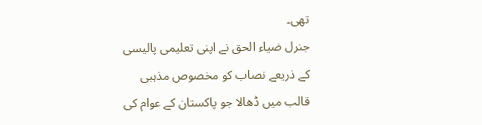تھی۔
جنرل ضیاء الحق نے اپنی تعلیمی پالیسی کے ذریعے نصاب کو مخصوص مذہبی قالب میں ڈھالا جو پاکستان کے عوام کی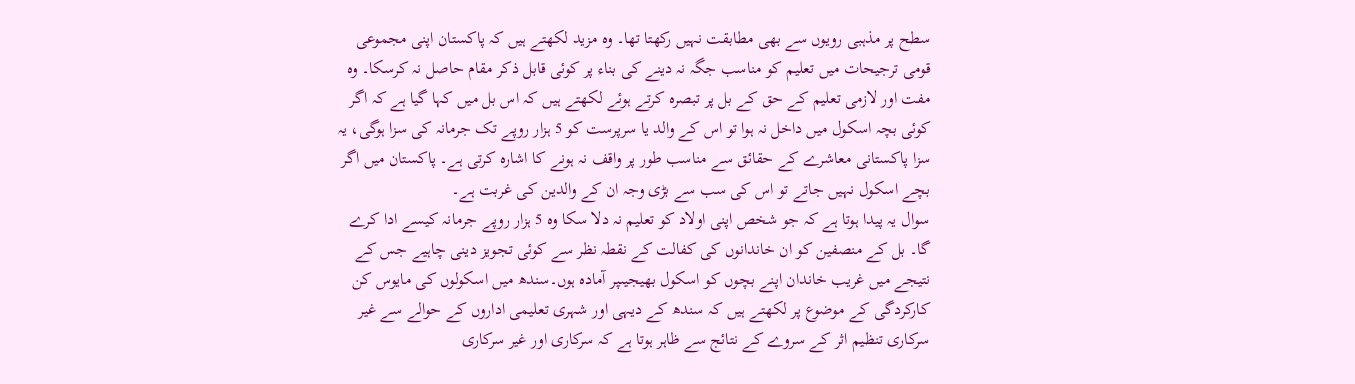سطح پر مذہبی رویوں سے بھی مطابقت نہیں رکھتا تھا۔ وہ مزید لکھتے ہیں کہ پاکستان اپنی مجموعی قومی ترجیحات میں تعلیم کو مناسب جگہ نہ دینے کی بناء پر کوئی قابل ذکر مقام حاصل نہ کرسکا۔ وہ مفت اور لازمی تعلیم کے حق کے بل پر تبصرہ کرتے ہوئے لکھتے ہیں کہ اس بل میں کہا گیا ہے کہ اگر کوئی بچہ اسکول میں داخل نہ ہوا تو اس کے والد یا سرپرست کو 5 ہزار روپے تک جرمانہ کی سزا ہوگی، یہ سزا پاکستانی معاشرے کے حقائق سے مناسب طور پر واقف نہ ہونے کا اشارہ کرتی ہے۔ پاکستان میں اگر بچے اسکول نہیں جاتے تو اس کی سب سے بڑی وجہ ان کے والدین کی غربت ہے۔
سوال یہ پیدا ہوتا ہے کہ جو شخص اپنی اولاد کو تعلیم نہ دلا سکا وہ 5 ہزار روپے جرمانہ کیسے ادا کرے گا۔ بل کے منصفین کو ان خاندانوں کی کفالت کے نقطہ نظر سے کوئی تجویز دینی چاہیے جس کے نتیجے میں غریب خاندان اپنے بچوں کو اسکول بھیجیںپر آمادہ ہوں۔سندھ میں اسکولوں کی مایوس کن کارکردگی کے موضوع پر لکھتے ہیں کہ سندھ کے دیہی اور شہری تعلیمی اداروں کے حوالے سے غیر سرکاری تنظیم اثر کے سروے کے نتائج سے ظاہر ہوتا ہے کہ سرکاری اور غیر سرکاری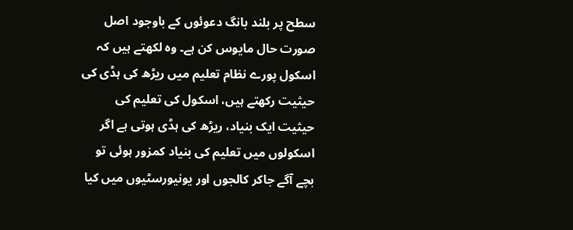سطح پر بلند بانگ دعوئوں کے باوجود اصل صورت حال مایوس کن ہے۔ وہ لکھتے ہیں کہ اسکول پورے نظام تعلیم میں ریڑھ کی ہڈی کی حیثیت رکھتے ہیں، اسکول کی تعلیم کی حیثیت ایک بنیاد، ریڑھ کی ہڈی ہوتی ہے اگر اسکولوں میں تعلیم کی بنیاد کمزور ہوئی تو بچے آگے جاکر کالجوں اور یونیورسٹیوں میں کیا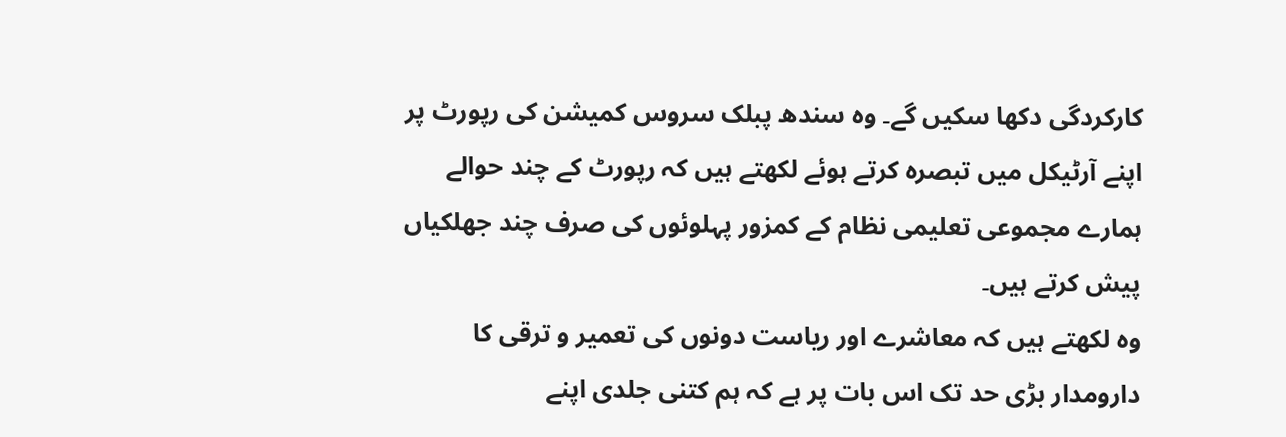کارکردگی دکھا سکیں گے۔ وہ سندھ پبلک سروس کمیشن کی رپورٹ پر اپنے آرٹیکل میں تبصرہ کرتے ہوئے لکھتے ہیں کہ رپورٹ کے چند حوالے ہمارے مجموعی تعلیمی نظام کے کمزور پہلوئوں کی صرف چند جھلکیاں پیش کرتے ہیں۔
وہ لکھتے ہیں کہ معاشرے اور ریاست دونوں کی تعمیر و ترقی کا دارومدار بڑی حد تک اس بات پر ہے کہ ہم کتنی جلدی اپنے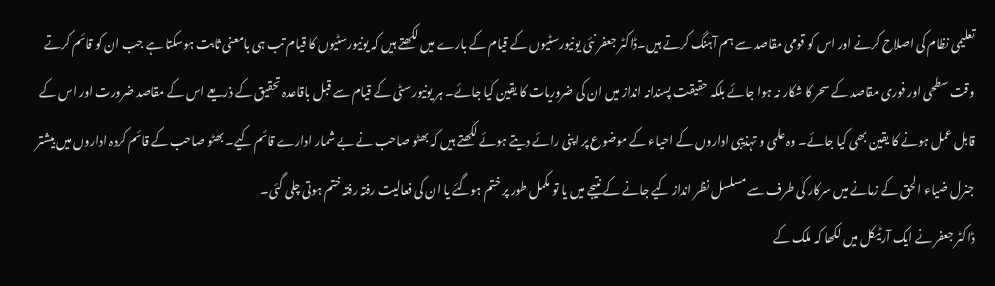تعلیمی نظام کی اصلاح کرنے اور اس کو قومی مقاصد سے ہم آہنگ کرتے ہیں۔ڈاکٹر جعفر نئی یونیورسٹیوں کے قیام کے بارے میں لکھتے ہیں کہ یونیورسٹیوں کا قیام تب ہی بامعنی ثابت ہوسکتا ہے جب ان کو قائم کرتے وقت سطحی اور فوری مقاصد کے سحر کا شکار نہ ہوا جائے بلکہ حقیقت پسندانہ انداز میں ان کی ضروریات کا یقین کیا جائے۔ ہر یونیورسٹی کے قیام سے قبل باقاعدہ تحقیق کے ذریعے اس کے مقاصد ضرورت اور اس کے قابل عمل ہونے کا یقین بھی کیا جائے۔ وہ علمی و تہذیبی اداروں کے احیاء کے موضوع پر اپنی رائے دیتے ہوئے لکھتے ہیں کہ بھٹو صاحب نے بے شمار ادارے قائم کیے۔ بھٹو صاحب کے قائم کردہ اداروں میں بیشتر جنرل ضیاء الحق کے زمانے میں سرکار کی طرف سے مسلسل نظر انداز کیے جانے کے نتیجے میں یا تو مکمل طور پر ختم ہوگئے یا ان کی فعالیت رفتہ رفتہ ختم ہوتی چلی گئی۔
ڈاکٹر جعفر نے ایک آرٹیکل میں لکھا کہ ملک کے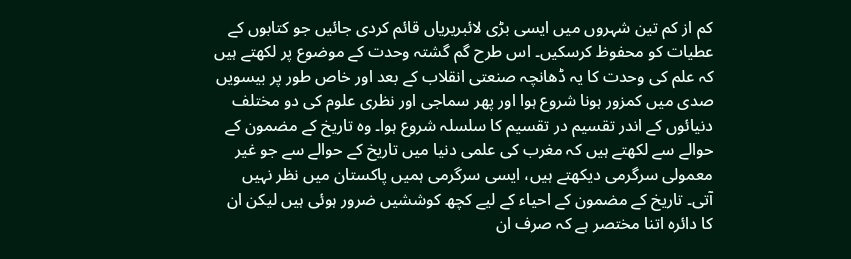کم از کم تین شہروں میں ایسی بڑی لائبریریاں قائم کردی جائیں جو کتابوں کے عطیات کو محفوظ کرسکیں۔ اس طرح گم گشتہ وحدت کے موضوع پر لکھتے ہیں کہ علم کی وحدت کا یہ ڈھانچہ صنعتی انقلاب کے بعد اور خاص طور پر بیسویں صدی میں کمزور ہونا شروع ہوا اور پھر سماجی اور نظری علوم کی دو مختلف دنیائوں کے اندر تقسیم در تقسیم کا سلسلہ شروع ہوا۔ وہ تاریخ کے مضمون کے حوالے سے لکھتے ہیں کہ مغرب کی علمی دنیا میں تاریخ کے حوالے سے جو غیر معمولی سرگرمی دیکھتے ہیں، ایسی سرگرمی ہمیں پاکستان میں نظر نہیں آتی۔ تاریخ کے مضمون کے احیاء کے لیے کچھ کوششیں ضرور ہوئی ہیں لیکن ان کا دائرہ اتنا مختصر ہے کہ صرف ان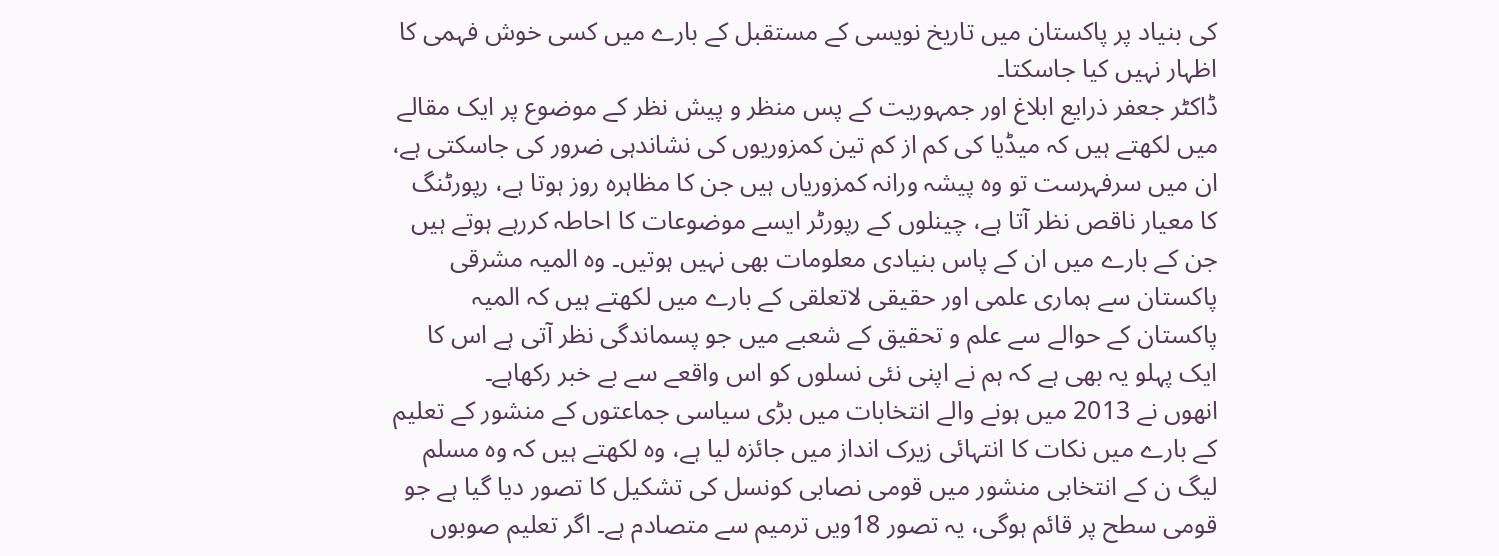کی بنیاد پر پاکستان میں تاریخ نویسی کے مستقبل کے بارے میں کسی خوش فہمی کا اظہار نہیں کیا جاسکتا۔
ڈاکٹر جعفر ذرایع ابلاغ اور جمہوریت کے پس منظر و پیش نظر کے موضوع پر ایک مقالے میں لکھتے ہیں کہ میڈیا کی کم از کم تین کمزوریوں کی نشاندہی ضرور کی جاسکتی ہے، ان میں سرفہرست تو وہ پیشہ ورانہ کمزوریاں ہیں جن کا مظاہرہ روز ہوتا ہے، رپورٹنگ کا معیار ناقص نظر آتا ہے، چینلوں کے رپورٹر ایسے موضوعات کا احاطہ کررہے ہوتے ہیں جن کے بارے میں ان کے پاس بنیادی معلومات بھی نہیں ہوتیں۔ وہ المیہ مشرقی پاکستان سے ہماری علمی اور حقیقی لاتعلقی کے بارے میں لکھتے ہیں کہ المیہ پاکستان کے حوالے سے علم و تحقیق کے شعبے میں جو پسماندگی نظر آتی ہے اس کا ایک پہلو یہ بھی ہے کہ ہم نے اپنی نئی نسلوں کو اس واقعے سے بے خبر رکھاہے۔
انھوں نے 2013 میں ہونے والے انتخابات میں بڑی سیاسی جماعتوں کے منشور کے تعلیم کے بارے میں نکات کا انتہائی زیرک انداز میں جائزہ لیا ہے، وہ لکھتے ہیں کہ وہ مسلم لیگ ن کے انتخابی منشور میں قومی نصابی کونسل کی تشکیل کا تصور دیا گیا ہے جو قومی سطح پر قائم ہوگی، یہ تصور 18ویں ترمیم سے متصادم ہے۔ اگر تعلیم صوبوں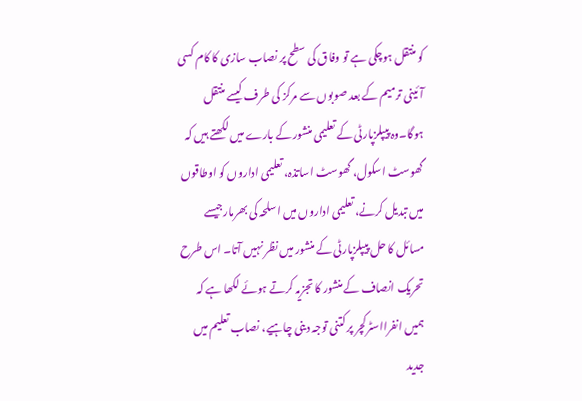کو منتقل ہوچکی ہے تو وفاق کی سطح پر نصاب سازی کا کام کسی آئینی ترمیم کے بعد صوبوں سے مرکز کی طرف کیسے منتقل ہوگا۔وہ پیپلزپارٹی کے تعلیمی منشور کے بارے میں لکھتے ہیں کہ گھوسٹ اسکول، گھوسٹ اساتذہ، تعلیمی اداروں کو اوطاقوں میں تبدیل کرنے، تعلیمی اداروں میں اسلحہ کی بھرمارجیسے مسائل کا حل پیپلزپارٹی کے منشور میں نظر نہیں آتا۔ اس طرح تحریک انصاف کے منشور کا تجزیہ کرتے ہوئے لکھا ہے کہ ہمیں انفرااسٹرکچر پر کتنی توجہ دینی چاہیے، نصاب تعلیم میں جدید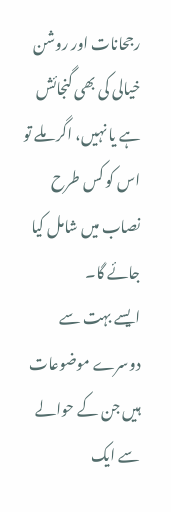رجحانات اور روشن خیالی کی بھی گنجائش ہے یا نہیں، اگر ملے تو اس کو کس طرح نصاب میں شامل کیا جائے گا۔
ایسے بہت سے دوسرے موضوعات ہیں جن کے حوالے سے ایک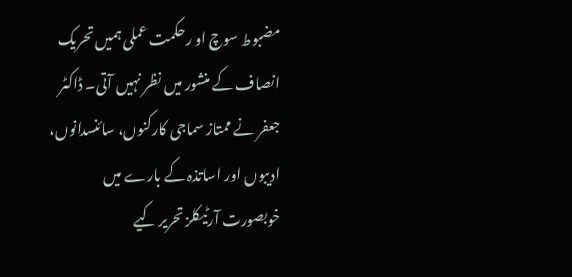مضبوط سوچ او رحکمت عملی ہمیں تحریک انصاف کے منشور میں نظر نہیں آتی۔ ڈاکٹر جعفر نے ممتاز سماجی کارکنوں، سائنسدانوں، ادیبوں اور اساتذہ کے بارے میں خوبصورت آرٹیکلز تحریر کیے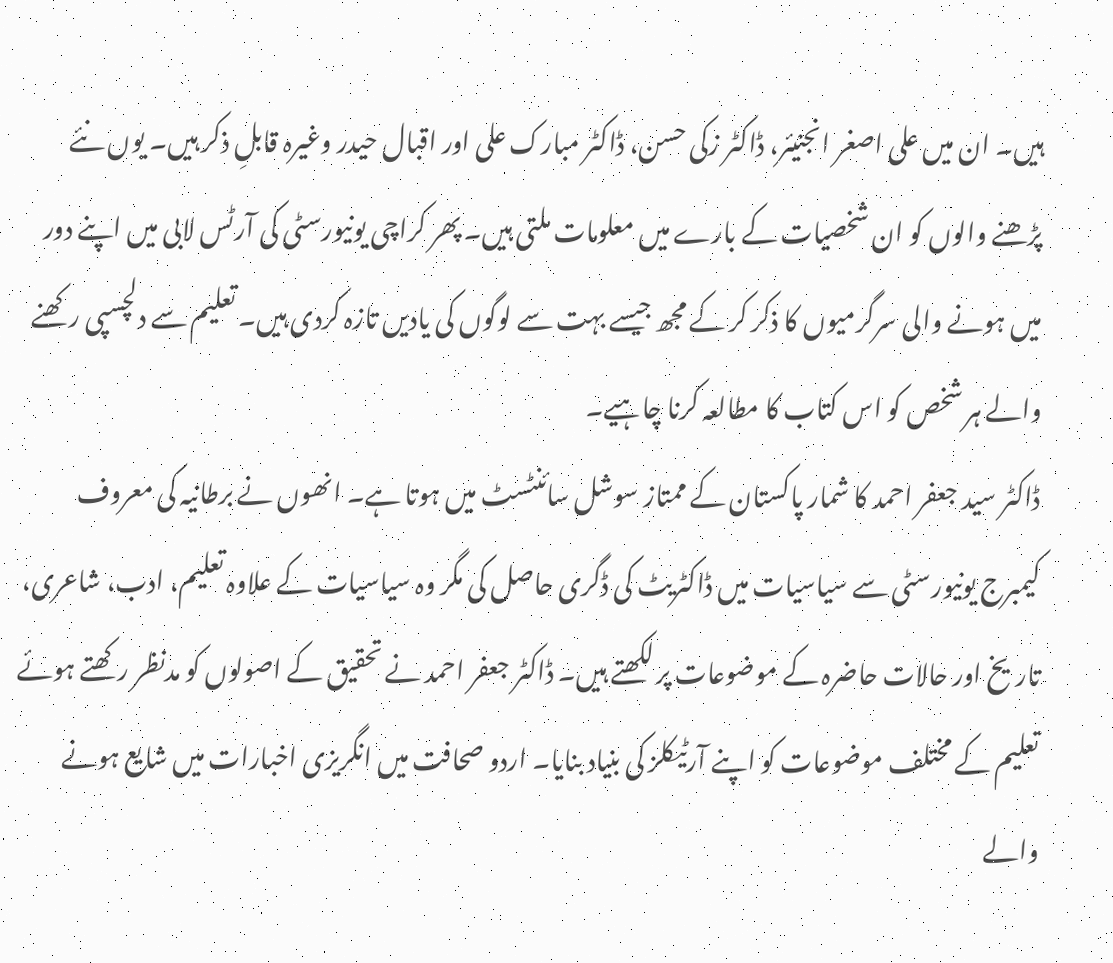ہیں۔ ان میں علی اصغر انجنیئر، ڈاکٹر زکی حسن، ڈاکٹر مبارک علی اور اقبال حیدر وغیرہ قابلِ ذکر ہیں۔ یوں نئے پڑھنے والوں کو ان شخصیات کے بارے میں معلومات ملتی ہیں۔ پھر کراچی یونیورسٹی کی آرٹس لابی میں اپنے دور میں ہونے والی سرگرمیوں کا ذکر کر کے مجھ جیسے بہت سے لوگوں کی یادیں تازہ کردی ہیں۔ تعلیم سے دلچسپی رکھنے والے ہر شخص کو اس کتاب کا مطالعہ کرنا چاہیے۔
ڈاکٹر سید جعفر احمد کا شمار پاکستان کے ممتاز سوشل سائنٹسٹ میں ہوتا ہے۔ انھوں نے برطانیہ کی معروف کیمبرج یونیورسٹی سے سیاسیات میں ڈاکٹریٹ کی ڈگری حاصل کی مگر وہ سیاسیات کے علاوہ تعلیم، ادب، شاعری، تاریخ اور حالات حاضرہ کے موضوعات پر لکھتے ہیں۔ ڈاکٹر جعفر احمد نے تحقیق کے اصولوں کو مدنظر رکھتے ہوئے تعلیم کے مختلف موضوعات کو اپنے آرٹیکلز کی بنیاد بنایا۔ اردو صحافت میں انگریزی اخبارات میں شایع ہونے والے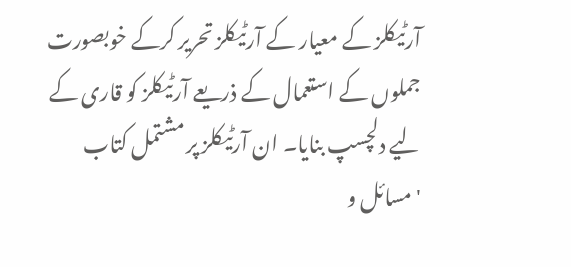آرٹیکلز کے معیار کے آرٹیکلز تحریر کرکے خوبصورت جملوں کے استعمال کے ذریعے آرٹیکلز کو قاری کے لیے دلچسپ بنایا۔ ان آرٹیکلز پر مشتمل کتاب 'مسائل و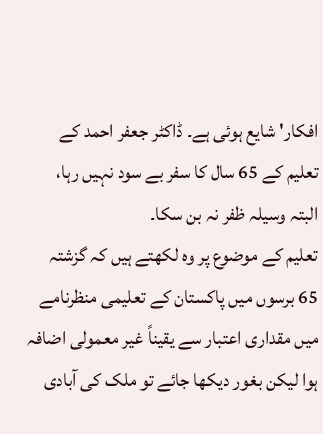افکار' شایع ہوئی ہے۔ ڈاکٹر جعفر احمد کے تعلیم کے 65 سال کا سفر بے سود نہیں رہا، البتہ وسیلہ ظفر نہ بن سکا۔
تعلیم کے موضوع پر وہ لکھتے ہیں کہ گزشتہ 65 برسوں میں پاکستان کے تعلیمی منظرنامے میں مقداری اعتبار سے یقیناً غیر معمولی اضافہ ہوا لیکن بغور دیکھا جائے تو ملک کی آبادی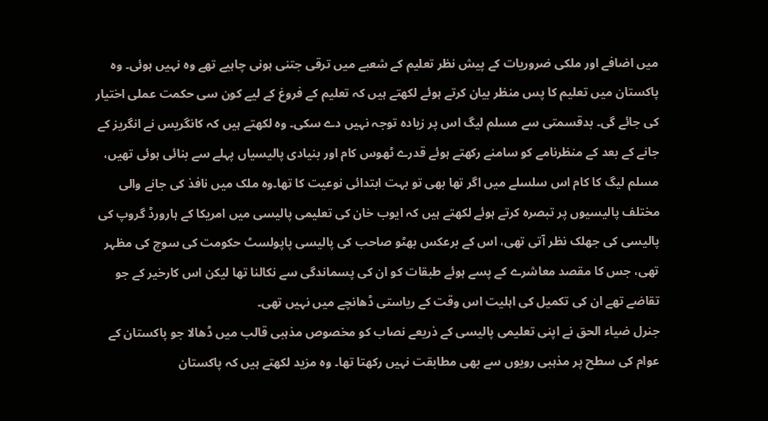میں اضافے اور ملکی ضروریات کے پیش نظر تعلیم کے شعبے میں ترقی جتنی ہونی چاہیے تھے وہ نہیں ہوئی۔ وہ پاکستان میں تعلیم کا پس منظر بیان کرتے ہوئے لکھتے ہیں کہ تعلیم کے فروغ کے لیے کون سی حکمت عملی اختیار کی جائے گی۔ بدقسمتی سے مسلم لیگ اس پر زیادہ توجہ نہیں دے سکی۔ وہ لکھتے ہیں کہ کانگریس نے انگریز کے جانے کے بعد کے منظرنامے کو سامنے رکھتے ہوئے قدرے ٹھوس کام اور بنیادی پالیسیاں پہلے سے بنائی ہوئی تھیں، مسلم لیگ کا کام اس سلسلے میں اگر تھا بھی تو بہت ابتدائی نوعیت کا تھا۔وہ ملک میں نافذ کی جانے والی مختلف پالیسیوں پر تبصرہ کرتے ہوئے لکھتے ہیں کہ ایوب خان کی تعلیمی پالیسی میں امریکا کے ہارورڈ گروپ کی پالیسی کی جھلک نظر آتی تھی، اس کے برعکس بھٹو صاحب کی پالیسی پاپولسٹ حکومت کی سوچ کی مظہر تھی، جس کا مقصد معاشرے کے پسے ہوئے طبقات کو ان کی پسماندگی سے نکالنا تھا لیکن اس کارخیر کے جو تقاضے تھے ان کی تکمیل کی اہلیت اس وقت کے ریاستی ڈھانچے میں نہیں تھی۔
جنرل ضیاء الحق نے اپنی تعلیمی پالیسی کے ذریعے نصاب کو مخصوص مذہبی قالب میں ڈھالا جو پاکستان کے عوام کی سطح پر مذہبی رویوں سے بھی مطابقت نہیں رکھتا تھا۔ وہ مزید لکھتے ہیں کہ پاکستان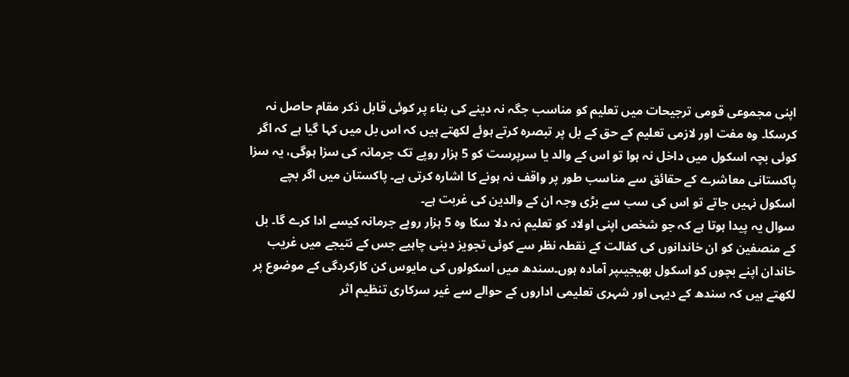اپنی مجموعی قومی ترجیحات میں تعلیم کو مناسب جگہ نہ دینے کی بناء پر کوئی قابل ذکر مقام حاصل نہ کرسکا۔ وہ مفت اور لازمی تعلیم کے حق کے بل پر تبصرہ کرتے ہوئے لکھتے ہیں کہ اس بل میں کہا گیا ہے کہ اگر کوئی بچہ اسکول میں داخل نہ ہوا تو اس کے والد یا سرپرست کو 5 ہزار روپے تک جرمانہ کی سزا ہوگی، یہ سزا پاکستانی معاشرے کے حقائق سے مناسب طور پر واقف نہ ہونے کا اشارہ کرتی ہے۔ پاکستان میں اگر بچے اسکول نہیں جاتے تو اس کی سب سے بڑی وجہ ان کے والدین کی غربت ہے۔
سوال یہ پیدا ہوتا ہے کہ جو شخص اپنی اولاد کو تعلیم نہ دلا سکا وہ 5 ہزار روپے جرمانہ کیسے ادا کرے گا۔ بل کے منصفین کو ان خاندانوں کی کفالت کے نقطہ نظر سے کوئی تجویز دینی چاہیے جس کے نتیجے میں غریب خاندان اپنے بچوں کو اسکول بھیجیںپر آمادہ ہوں۔سندھ میں اسکولوں کی مایوس کن کارکردگی کے موضوع پر لکھتے ہیں کہ سندھ کے دیہی اور شہری تعلیمی اداروں کے حوالے سے غیر سرکاری تنظیم اثر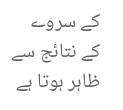کے سروے کے نتائج سے ظاہر ہوتا ہے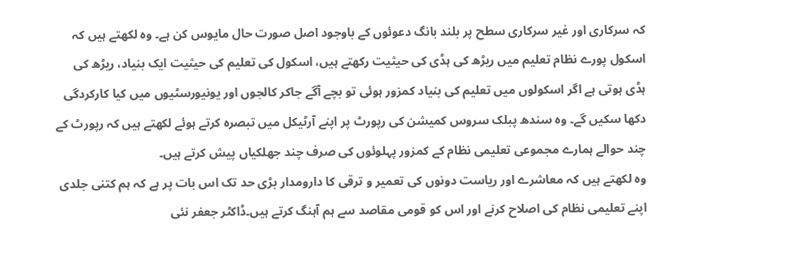کہ سرکاری اور غیر سرکاری سطح پر بلند بانگ دعوئوں کے باوجود اصل صورت حال مایوس کن ہے۔ وہ لکھتے ہیں کہ اسکول پورے نظام تعلیم میں ریڑھ کی ہڈی کی حیثیت رکھتے ہیں، اسکول کی تعلیم کی حیثیت ایک بنیاد، ریڑھ کی ہڈی ہوتی ہے اگر اسکولوں میں تعلیم کی بنیاد کمزور ہوئی تو بچے آگے جاکر کالجوں اور یونیورسٹیوں میں کیا کارکردگی دکھا سکیں گے۔ وہ سندھ پبلک سروس کمیشن کی رپورٹ پر اپنے آرٹیکل میں تبصرہ کرتے ہوئے لکھتے ہیں کہ رپورٹ کے چند حوالے ہمارے مجموعی تعلیمی نظام کے کمزور پہلوئوں کی صرف چند جھلکیاں پیش کرتے ہیں۔
وہ لکھتے ہیں کہ معاشرے اور ریاست دونوں کی تعمیر و ترقی کا دارومدار بڑی حد تک اس بات پر ہے کہ ہم کتنی جلدی اپنے تعلیمی نظام کی اصلاح کرنے اور اس کو قومی مقاصد سے ہم آہنگ کرتے ہیں۔ڈاکٹر جعفر نئی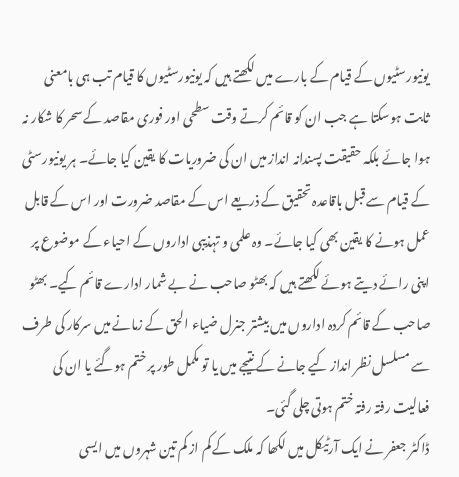یونیورسٹیوں کے قیام کے بارے میں لکھتے ہیں کہ یونیورسٹیوں کا قیام تب ہی بامعنی ثابت ہوسکتا ہے جب ان کو قائم کرتے وقت سطحی اور فوری مقاصد کے سحر کا شکار نہ ہوا جائے بلکہ حقیقت پسندانہ انداز میں ان کی ضروریات کا یقین کیا جائے۔ ہر یونیورسٹی کے قیام سے قبل باقاعدہ تحقیق کے ذریعے اس کے مقاصد ضرورت اور اس کے قابل عمل ہونے کا یقین بھی کیا جائے۔ وہ علمی و تہذیبی اداروں کے احیاء کے موضوع پر اپنی رائے دیتے ہوئے لکھتے ہیں کہ بھٹو صاحب نے بے شمار ادارے قائم کیے۔ بھٹو صاحب کے قائم کردہ اداروں میں بیشتر جنرل ضیاء الحق کے زمانے میں سرکار کی طرف سے مسلسل نظر انداز کیے جانے کے نتیجے میں یا تو مکمل طور پر ختم ہوگئے یا ان کی فعالیت رفتہ رفتہ ختم ہوتی چلی گئی۔
ڈاکٹر جعفر نے ایک آرٹیکل میں لکھا کہ ملک کے کم از کم تین شہروں میں ایسی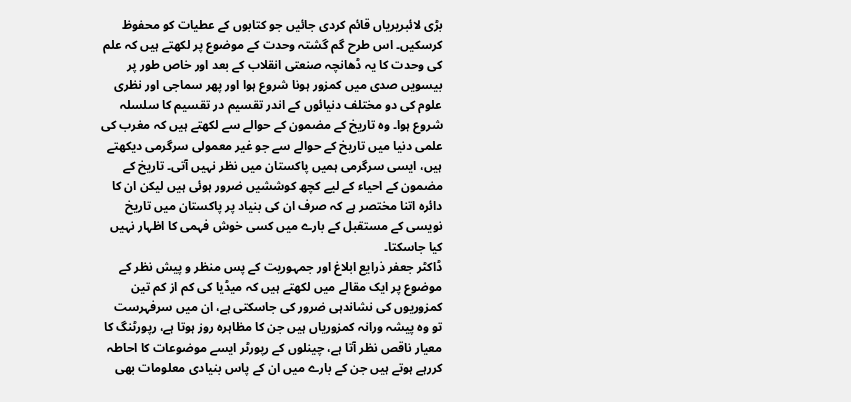بڑی لائبریریاں قائم کردی جائیں جو کتابوں کے عطیات کو محفوظ کرسکیں۔ اس طرح گم گشتہ وحدت کے موضوع پر لکھتے ہیں کہ علم کی وحدت کا یہ ڈھانچہ صنعتی انقلاب کے بعد اور خاص طور پر بیسویں صدی میں کمزور ہونا شروع ہوا اور پھر سماجی اور نظری علوم کی دو مختلف دنیائوں کے اندر تقسیم در تقسیم کا سلسلہ شروع ہوا۔ وہ تاریخ کے مضمون کے حوالے سے لکھتے ہیں کہ مغرب کی علمی دنیا میں تاریخ کے حوالے سے جو غیر معمولی سرگرمی دیکھتے ہیں، ایسی سرگرمی ہمیں پاکستان میں نظر نہیں آتی۔ تاریخ کے مضمون کے احیاء کے لیے کچھ کوششیں ضرور ہوئی ہیں لیکن ان کا دائرہ اتنا مختصر ہے کہ صرف ان کی بنیاد پر پاکستان میں تاریخ نویسی کے مستقبل کے بارے میں کسی خوش فہمی کا اظہار نہیں کیا جاسکتا۔
ڈاکٹر جعفر ذرایع ابلاغ اور جمہوریت کے پس منظر و پیش نظر کے موضوع پر ایک مقالے میں لکھتے ہیں کہ میڈیا کی کم از کم تین کمزوریوں کی نشاندہی ضرور کی جاسکتی ہے، ان میں سرفہرست تو وہ پیشہ ورانہ کمزوریاں ہیں جن کا مظاہرہ روز ہوتا ہے، رپورٹنگ کا معیار ناقص نظر آتا ہے، چینلوں کے رپورٹر ایسے موضوعات کا احاطہ کررہے ہوتے ہیں جن کے بارے میں ان کے پاس بنیادی معلومات بھی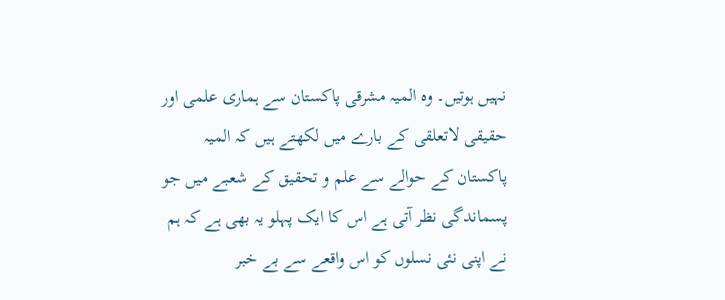نہیں ہوتیں۔ وہ المیہ مشرقی پاکستان سے ہماری علمی اور حقیقی لاتعلقی کے بارے میں لکھتے ہیں کہ المیہ پاکستان کے حوالے سے علم و تحقیق کے شعبے میں جو پسماندگی نظر آتی ہے اس کا ایک پہلو یہ بھی ہے کہ ہم نے اپنی نئی نسلوں کو اس واقعے سے بے خبر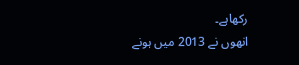رکھاہے۔
انھوں نے 2013 میں ہونے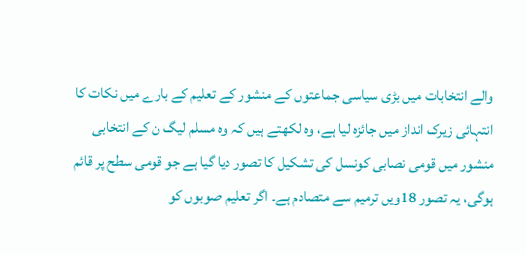والے انتخابات میں بڑی سیاسی جماعتوں کے منشور کے تعلیم کے بارے میں نکات کا انتہائی زیرک انداز میں جائزہ لیا ہے، وہ لکھتے ہیں کہ وہ مسلم لیگ ن کے انتخابی منشور میں قومی نصابی کونسل کی تشکیل کا تصور دیا گیا ہے جو قومی سطح پر قائم ہوگی، یہ تصور 18ویں ترمیم سے متصادم ہے۔ اگر تعلیم صوبوں کو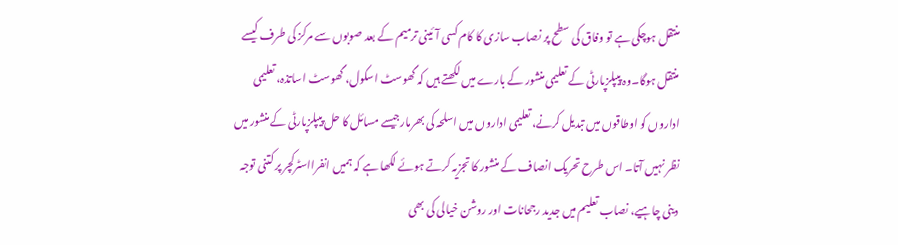منتقل ہوچکی ہے تو وفاق کی سطح پر نصاب سازی کا کام کسی آئینی ترمیم کے بعد صوبوں سے مرکز کی طرف کیسے منتقل ہوگا۔وہ پیپلزپارٹی کے تعلیمی منشور کے بارے میں لکھتے ہیں کہ گھوسٹ اسکول، گھوسٹ اساتذہ، تعلیمی اداروں کو اوطاقوں میں تبدیل کرنے، تعلیمی اداروں میں اسلحہ کی بھرمارجیسے مسائل کا حل پیپلزپارٹی کے منشور میں نظر نہیں آتا۔ اس طرح تحریک انصاف کے منشور کا تجزیہ کرتے ہوئے لکھا ہے کہ ہمیں انفرااسٹرکچر پر کتنی توجہ دینی چاہیے، نصاب تعلیم میں جدید رجحانات اور روشن خیالی کی بھی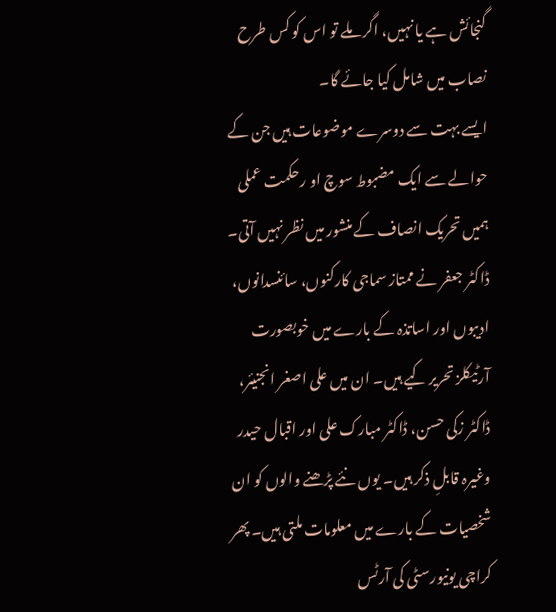گنجائش ہے یا نہیں، اگر ملے تو اس کو کس طرح نصاب میں شامل کیا جائے گا۔
ایسے بہت سے دوسرے موضوعات ہیں جن کے حوالے سے ایک مضبوط سوچ او رحکمت عملی ہمیں تحریک انصاف کے منشور میں نظر نہیں آتی۔ ڈاکٹر جعفر نے ممتاز سماجی کارکنوں، سائنسدانوں، ادیبوں اور اساتذہ کے بارے میں خوبصورت آرٹیکلز تحریر کیے ہیں۔ ان میں علی اصغر انجنیئر، ڈاکٹر زکی حسن، ڈاکٹر مبارک علی اور اقبال حیدر وغیرہ قابلِ ذکر ہیں۔ یوں نئے پڑھنے والوں کو ان شخصیات کے بارے میں معلومات ملتی ہیں۔ پھر کراچی یونیورسٹی کی آرٹس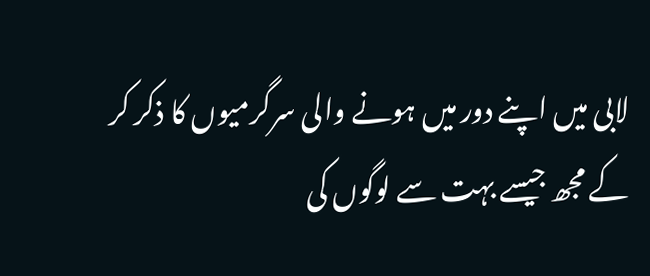لابی میں اپنے دور میں ہونے والی سرگرمیوں کا ذکر کر کے مجھ جیسے بہت سے لوگوں کی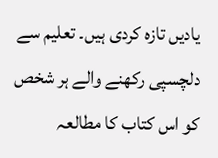یادیں تازہ کردی ہیں۔ تعلیم سے دلچسپی رکھنے والے ہر شخص کو اس کتاب کا مطالعہ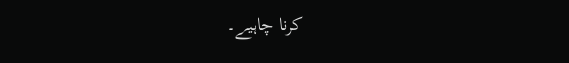کرنا چاہیے۔